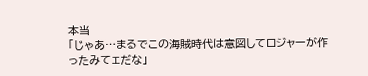本当
「じゃあ…まるでこの海賊時代は意図してロジャーが作ったみてェだな」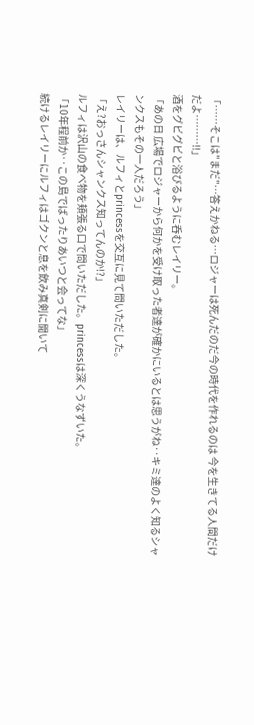「……そこは"まだ"…答えかねる…ロジャーは死んだのだ今の時代を作れるのは 今を生きてる人間だけだよ………!!」
酒をグビグビと浴びるように呑むレイリー。
「あの日 広場でロジャーから何かを受け取った者達が確かにいるとは思うがね‥キミ達のよく知るシャンクスもその一人だろう」
レイリーは、ルフィとprincessを交互に見て問いただした。
「え?おっさんシャンクス知ってんのか!?」
ルフィは沢山の食べ物を頬張る口で問いただした。princessは深くうなずいた。
「10年程前か‥この島でばったりあいつと会ってな」
続けるレイリーにルフィはゴクンと息を飲み真剣に聞いて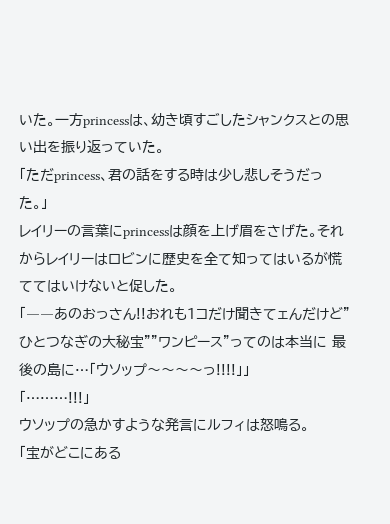いた。一方princessは、幼き頃すごしたシャンクスとの思い出を振り返っていた。
「ただprincess、君の話をする時は少し悲しそうだった。」
レイリーの言葉にprincessは顔を上げ眉をさげた。それからレイリーはロビンに歴史を全て知ってはいるが慌ててはいけないと促した。
「――あのおっさん!!おれも1コだけ聞きてェんだけど”ひとつなぎの大秘宝””ワンピース”ってのは本当に 最後の島に…「ウソップ〜〜〜〜っ!!!!」」
「………!!!」
ウソップの急かすような発言にルフィは怒鳴る。
「宝がどこにある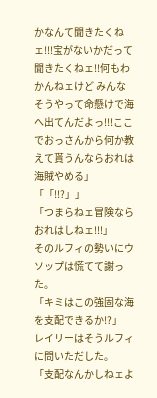かなんて聞きたくねェ!!!宝がないかだって聞きたくねェ!!何もわかんねェけど みんなそうやって命懸けで海へ出てんだよっ!!!ここでおっさんから何か教えて貰うんならおれは海賊やめる」
「「!!?」」
「つまらねェ冒険ならおれはしねェ!!!」
そのルフィの勢いにウソップは慌てて謝った。
「キミはこの強固な海を支配できるか!?」
レイリーはそうルフィに問いただした。
「支配なんかしねェよ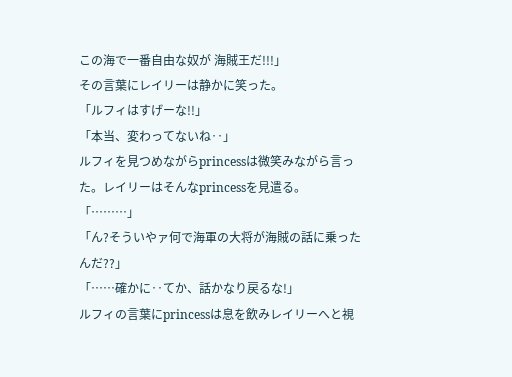この海で一番自由な奴が 海賊王だ!!!」
その言葉にレイリーは静かに笑った。
「ルフィはすげーな!!」
「本当、変わってないね‥」
ルフィを見つめながらprincessは微笑みながら言った。レイリーはそんなprincessを見遣る。
「………」
「ん?そういやァ何で海軍の大将が海賊の話に乗ったんだ??」
「……確かに‥てか、話かなり戻るな!」
ルフィの言葉にprincessは息を飲みレイリーへと視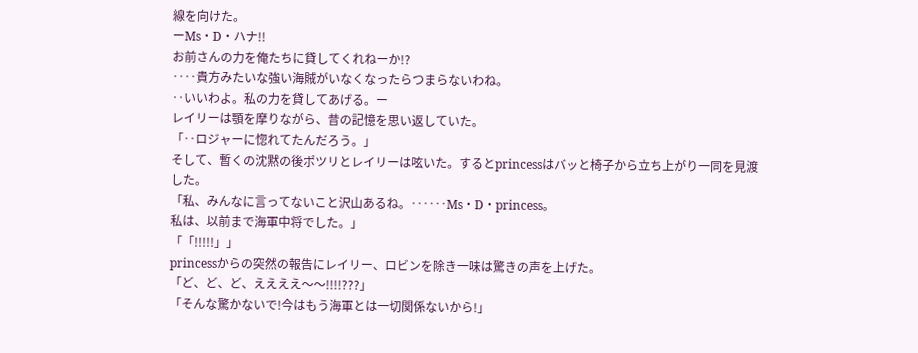線を向けた。
ーMs・D・ハナ!!
お前さんの力を俺たちに貸してくれねーか!?
‥‥貴方みたいな強い海賊がいなくなったらつまらないわね。
‥いいわよ。私の力を貸してあげる。ー
レイリーは顎を摩りながら、昔の記憶を思い返していた。
「‥ロジャーに惚れてたんだろう。」
そして、暫くの沈黙の後ポツリとレイリーは呟いた。するとprincessはバッと椅子から立ち上がり一同を見渡した。
「私、みんなに言ってないこと沢山あるね。‥‥‥Ms・D・princess。
私は、以前まで海軍中将でした。」
「「!!!!!」」
princessからの突然の報告にレイリー、ロビンを除き一味は驚きの声を上げた。
「ど、ど、ど、ええええ〜〜!!!!???」
「そんな驚かないで!今はもう海軍とは一切関係ないから!」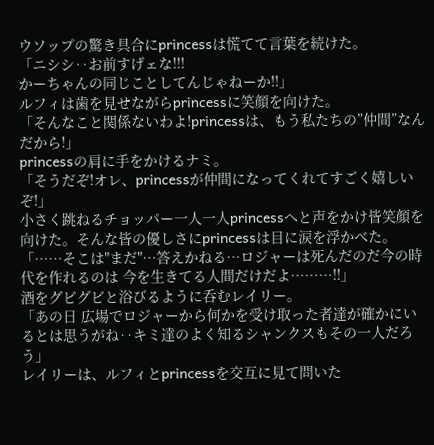ウソップの驚き具合にprincessは慌てて言葉を続けた。
「ニシシ‥お前すげェな!!!
かーちゃんの同じことしてんじゃねーか!!」
ルフィは歯を見せながらprincessに笑顔を向けた。
「そんなこと関係ないわよ!princessは、もう私たちの”仲間”なんだから!」
princessの肩に手をかけるナミ。
「そうだぞ!オレ、princessが仲間になってくれてすごく嬉しいぞ!」
小さく跳ねるチョッパー一人一人princessへと声をかけ皆笑顔を向けた。そんな皆の優しさにprincessは目に涙を浮かべた。
「……そこは"まだ"…答えかねる…ロジャーは死んだのだ今の時代を作れるのは 今を生きてる人間だけだよ………!!」
酒をグビグビと浴びるように呑むレイリー。
「あの日 広場でロジャーから何かを受け取った者達が確かにいるとは思うがね‥キミ達のよく知るシャンクスもその一人だろう」
レイリーは、ルフィとprincessを交互に見て問いた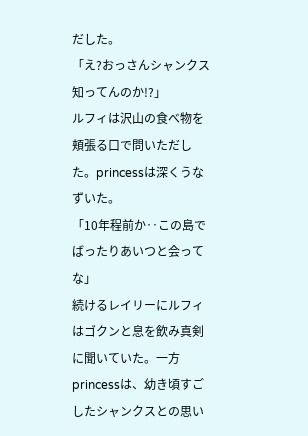だした。
「え?おっさんシャンクス知ってんのか!?」
ルフィは沢山の食べ物を頬張る口で問いただした。princessは深くうなずいた。
「10年程前か‥この島でばったりあいつと会ってな」
続けるレイリーにルフィはゴクンと息を飲み真剣に聞いていた。一方princessは、幼き頃すごしたシャンクスとの思い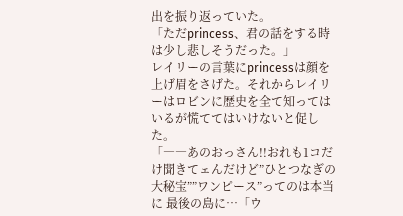出を振り返っていた。
「ただprincess、君の話をする時は少し悲しそうだった。」
レイリーの言葉にprincessは顔を上げ眉をさげた。それからレイリーはロビンに歴史を全て知ってはいるが慌ててはいけないと促した。
「――あのおっさん!!おれも1コだけ聞きてェんだけど”ひとつなぎの大秘宝””ワンピース”ってのは本当に 最後の島に…「ウ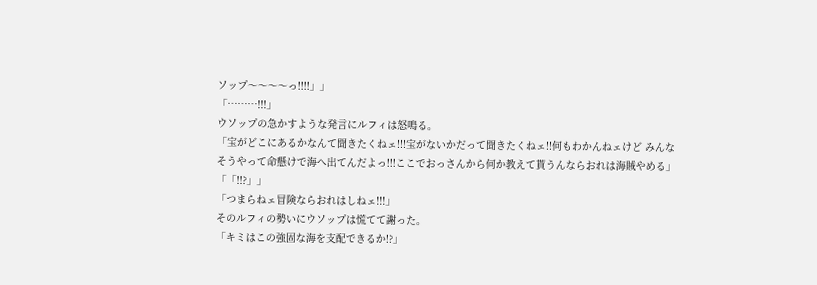ソップ〜〜〜〜っ!!!!」」
「………!!!」
ウソップの急かすような発言にルフィは怒鳴る。
「宝がどこにあるかなんて聞きたくねェ!!!宝がないかだって聞きたくねェ!!何もわかんねェけど みんなそうやって命懸けで海へ出てんだよっ!!!ここでおっさんから何か教えて貰うんならおれは海賊やめる」
「「!!?」」
「つまらねェ冒険ならおれはしねェ!!!」
そのルフィの勢いにウソップは慌てて謝った。
「キミはこの強固な海を支配できるか!?」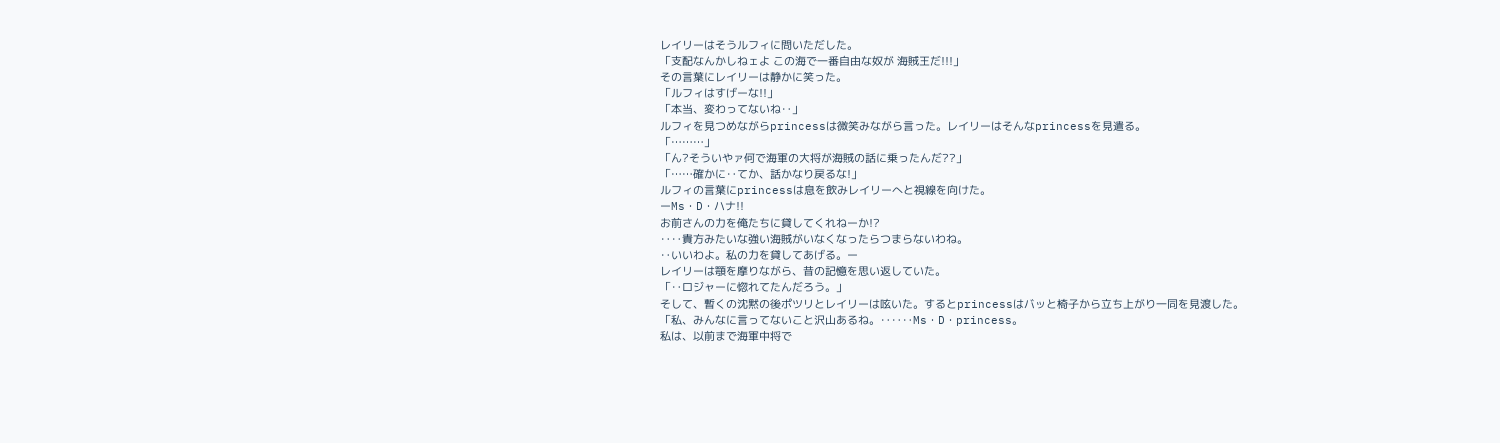レイリーはそうルフィに問いただした。
「支配なんかしねェよ この海で一番自由な奴が 海賊王だ!!!」
その言葉にレイリーは静かに笑った。
「ルフィはすげーな!!」
「本当、変わってないね‥」
ルフィを見つめながらprincessは微笑みながら言った。レイリーはそんなprincessを見遣る。
「………」
「ん?そういやァ何で海軍の大将が海賊の話に乗ったんだ??」
「……確かに‥てか、話かなり戻るな!」
ルフィの言葉にprincessは息を飲みレイリーへと視線を向けた。
ーMs・D・ハナ!!
お前さんの力を俺たちに貸してくれねーか!?
‥‥貴方みたいな強い海賊がいなくなったらつまらないわね。
‥いいわよ。私の力を貸してあげる。ー
レイリーは顎を摩りながら、昔の記憶を思い返していた。
「‥ロジャーに惚れてたんだろう。」
そして、暫くの沈黙の後ポツリとレイリーは呟いた。するとprincessはバッと椅子から立ち上がり一同を見渡した。
「私、みんなに言ってないこと沢山あるね。‥‥‥Ms・D・princess。
私は、以前まで海軍中将で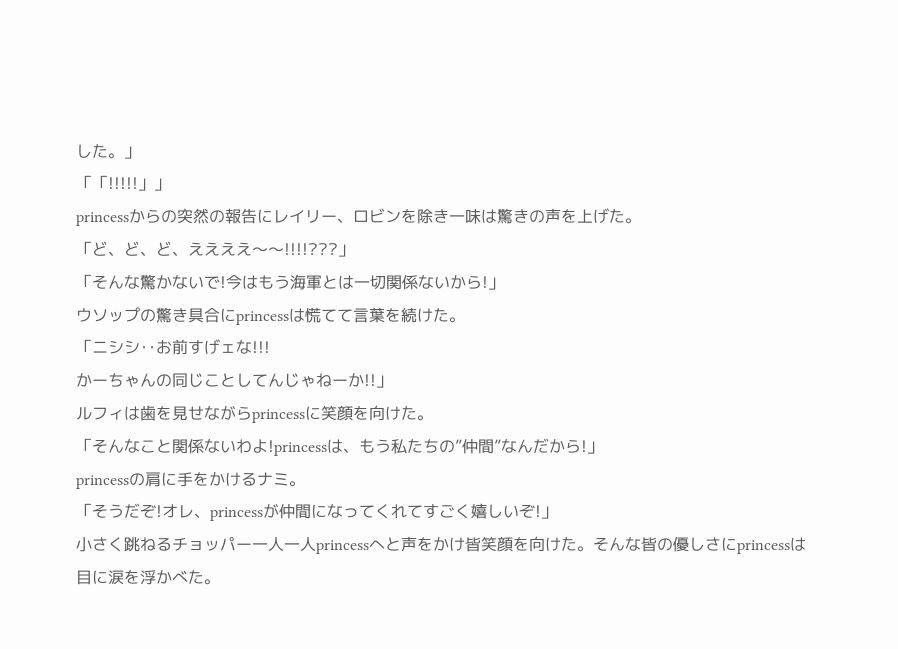した。」
「「!!!!!」」
princessからの突然の報告にレイリー、ロビンを除き一味は驚きの声を上げた。
「ど、ど、ど、ええええ〜〜!!!!???」
「そんな驚かないで!今はもう海軍とは一切関係ないから!」
ウソップの驚き具合にprincessは慌てて言葉を続けた。
「ニシシ‥お前すげェな!!!
かーちゃんの同じことしてんじゃねーか!!」
ルフィは歯を見せながらprincessに笑顔を向けた。
「そんなこと関係ないわよ!princessは、もう私たちの”仲間”なんだから!」
princessの肩に手をかけるナミ。
「そうだぞ!オレ、princessが仲間になってくれてすごく嬉しいぞ!」
小さく跳ねるチョッパー一人一人princessへと声をかけ皆笑顔を向けた。そんな皆の優しさにprincessは目に涙を浮かべた。